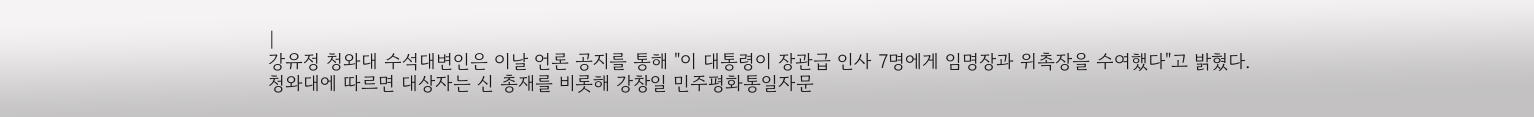|
강유정 청와대 수석대변인은 이날 언론 공지를 통해 "이 대통령이 장관급 인사 7명에게 임명장과 위촉장을 수여했다"고 밝혔다.
청와대에 따르면 대상자는 신 총재를 비롯해 강창일 민주평화통일자문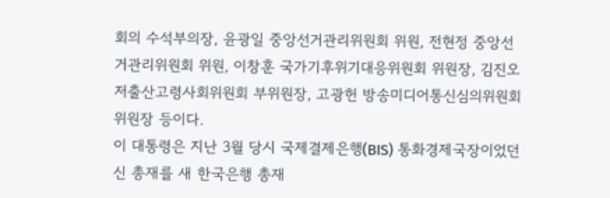회의 수석부의장, 윤광일 중앙선거관리위원회 위원, 전현정 중앙선거관리위원회 위원, 이창훈 국가기후위기대응위원회 위원장, 김진오 저출산고령사회위원회 부위원장, 고광헌 방송미디어통신심의위원회 위원장 등이다.
이 대통령은 지난 3월 당시 국제결제은행(BIS) 통화경제국장이었던 신 총재를 새 한국은행 총재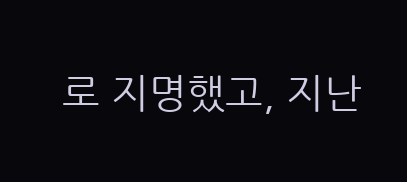로 지명했고, 지난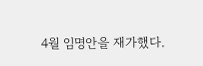4월 임명안을 재가했다.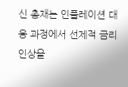신 총재는 인플레이션 대응 과정에서 선제적 금리 인상을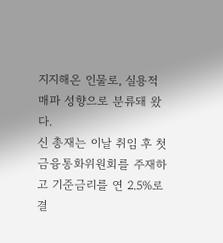지지해온 인물로, 실용적 매파 성향으로 분류돼 왔다.
신 총재는 이날 취임 후 첫 금융통화위원회를 주재하고 기준금리를 연 2.5%로 결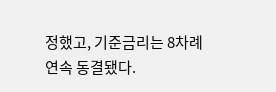정했고, 기준금리는 8차례 연속 동결됐다.